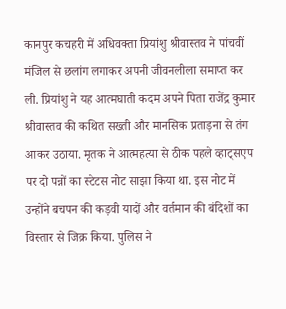कानपुर कचहरी में अधिवक्ता प्रियांशु श्रीवास्तव ने पांचवीं मंजिल से छलांग लगाकर अपनी जीवनलीला समाप्त कर ली. प्रियांशु ने यह आत्मघाती कदम अपने पिता राजेंद्र कुमार श्रीवास्तव की कथित सख्ती और मानसिक प्रताड़ना से तंग आकर उठाया. मृतक ने आत्महत्या से ठीक पहले व्हाट्सएप पर दो पन्नों का स्टेटस नोट साझा किया था. इस नोट में उन्होंने बचपन की कड़वी यादों और वर्तमान की बंदिशों का विस्तार से जिक्र किया. पुलिस ने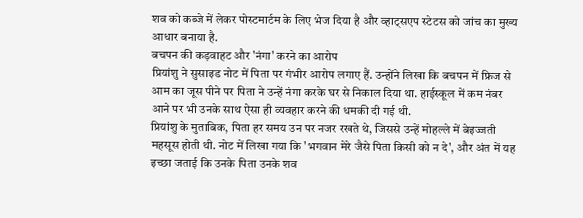शव को कब्जे में लेकर पोस्टमार्टम के लिए भेज दिया है और व्हाट्सएप स्टेटस को जांच का मुख्य आधार बनाया है.
बचपन की कड़वाहट और 'नंगा' करने का आरोप
प्रियांशु ने सुसाइड नोट में पिता पर गंभीर आरोप लगाए हैं. उन्होंने लिखा कि बचपन में फ्रिज से आम का जूस पीने पर पिता ने उन्हें नंगा करके घर से निकाल दिया था. हाईस्कूल में कम नंबर आने पर भी उनके साथ ऐसा ही व्यवहार करने की धमकी दी गई थी.
प्रियांशु के मुताबिक, पिता हर समय उन पर नजर रखते थे, जिससे उन्हें मोहल्ले में बेइज्जती महसूस होती थी. नोट में लिखा गया कि 'भगवान मेरे जैसे पिता किसी को न दे', और अंत में यह इच्छा जताई कि उनके पिता उनके शव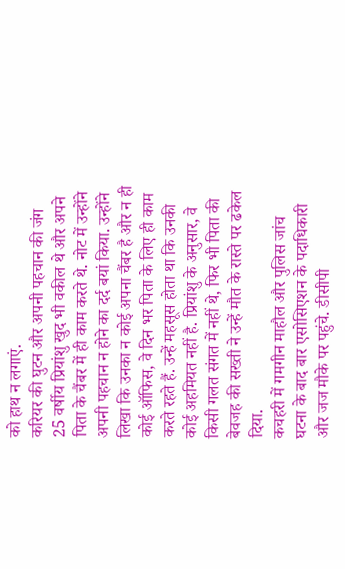को हाथ न लगाएं.
करियर की घुटन और अपनी पहचान की जंग
25 वर्षीय प्रियांशु खुद भी वकील थे और अपने पिता के चैंबर में ही काम करते थे. नोट में उन्होंने अपनी पहचान न होने का दर्द बयां किया. उन्होंने लिखा कि उनका न कोई अपना चैंबर है और न ही कोई ऑफिस, वे दिन भर पिता के लिए ही काम करते रहते हैं. उन्हें महसूस होता था कि उनकी कोई अहमियत नहीं है. प्रियांशु के अनुसार, वे किसी गलत संगत में नहीं थे, फिर भी पिता की बेवजह की सख्ती ने उन्हें मौत के रास्ते पर ढकेल दिया.
कचहरी में गमगीन माहौल और पुलिस जांच
घटना के बाद बार एसोसिएशन के पदाधिकारी और जज मौके पर पहुंचे. डीसीपी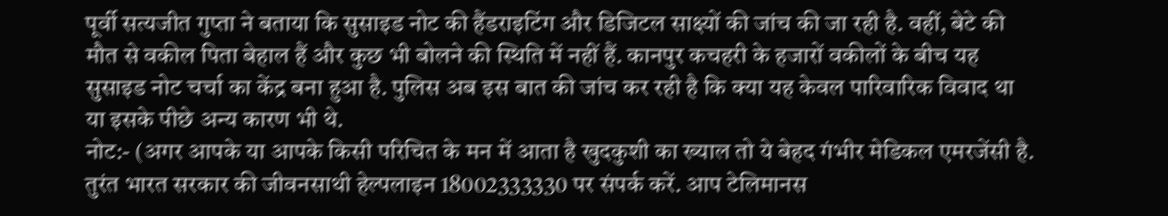पूर्वी सत्यजीत गुप्ता ने बताया कि सुसाइड नोट की हैंडराइटिंग और डिजिटल साक्ष्यों की जांच की जा रही है. वहीं, बेटे की मौत से वकील पिता बेहाल हैं और कुछ भी बोलने की स्थिति में नहीं हैं. कानपुर कचहरी के हजारों वकीलों के बीच यह सुसाइड नोट चर्चा का केंद्र बना हुआ है. पुलिस अब इस बात की जांच कर रही है कि क्या यह केवल पारिवारिक विवाद था या इसके पीछे अन्य कारण भी थे.
नोट:- (अगर आपके या आपके किसी परिचित के मन में आता है खुदकुशी का ख्याल तो ये बेहद गंभीर मेडिकल एमरजेंसी है. तुरंत भारत सरकार की जीवनसाथी हेल्पलाइन 18002333330 पर संपर्क करें. आप टेलिमानस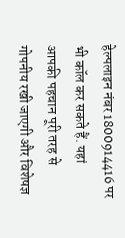हेल्पलाइन नंबर 1800914416 पर भी कॉल कर सकते हैं. यहां आपकी पहचान पूरी तरह से गोपनीय रखी जाएगी और विशेषज्ञ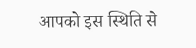आपको इस स्थिति से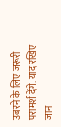उबरने के लिए जरूरी परामर्श देंगे. याद रखिए जान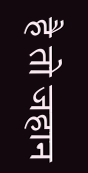है तो जहान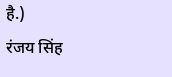है.)
रंजय सिंह